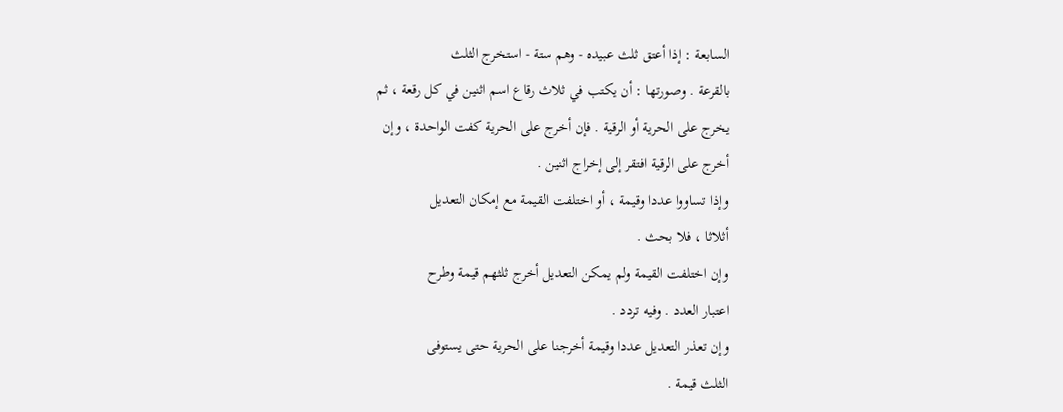السابعة : إذا أعتق ثلث عبيده - وهم ستة - استخرج الثلث
بالقرعة . وصورتها : أن يكتب في ثلاث رقاع اسم اثنين في كل رقعة ، ثم
يخرج على الحرية أو الرقية . فإن أخرج على الحرية كفت الواحدة ، وإن
أخرج على الرقية افتقر إلى إخراج اثنين .
وإذا تساووا عددا وقيمة ، أو اختلفت القيمة مع إمكان التعديل
أثلاثا ، فلا بحث .
وإن اختلفت القيمة ولم يمكن التعديل أخرج ثلثهم قيمة وطرح
اعتبار العدد . وفيه تردد .
وإن تعذر التعديل عددا وقيمة أخرجنا على الحرية حتى يستوفى
الثلث قيمة .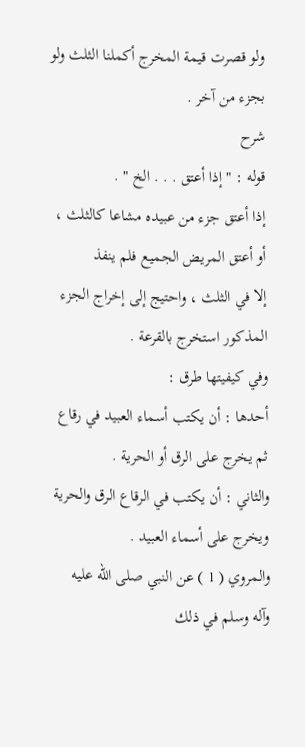ولو قصرت قيمة المخرج أكملنا الثلث ولو بجزء من آخر .
شرح
قوله : " إذا أعتق . . . الخ " .
إذا أعتق جزء من عبيده مشاعا كالثلث ، أو أعتق المريض الجميع فلم ينفذ
إلا في الثلث ، واحتيج إلى إخراج الجزء المذكور استخرج بالقرعة .
وفي كيفيتها طرق :
أحدها : أن يكتب أسماء العبيد في رقاع ثم يخرج على الرق أو الحرية .
والثاني : أن يكتب في الرقاع الرق والحرية ويخرج على أسماء العبيد .
والمروي ( 1 ) عن النبي صلى الله عليه وآله وسلم في ذلك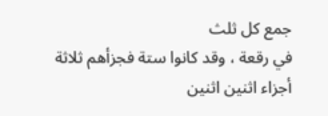جمع كل ثلث
في رقعة ، وقد كانوا ستة فجزأهم ثلاثة أجزاء اثنين اثنين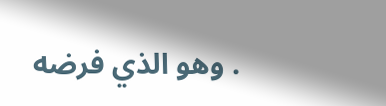. وهو الذي فرضه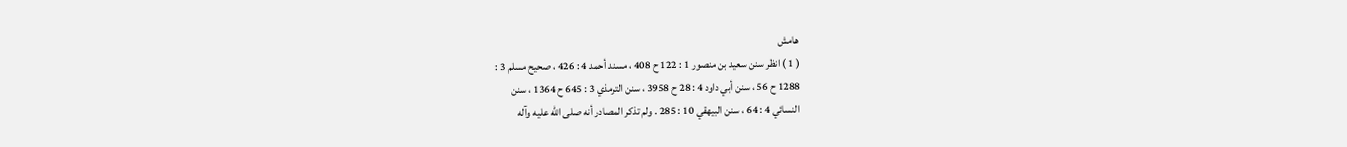هامش
( 1 ) انظر سنن سعيد بن منصور 1 : 122 ح 408 ، مسند أحمد 4 : 426 ، صحيح مسلم 3 :
1288 ح 56 ، سنن أبي داود 4 : 28 ح 3958 ، سنن الترمذي 3 : 645 ح 1364 ، سنن
النسائي 4 : 64 ، سنن البيهقي 10 : 285 . ولم تذكر المصادر أنه صلى الله عليه وآله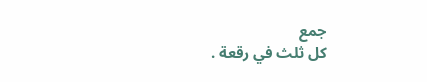جمع
كل ثلث في رقعة .